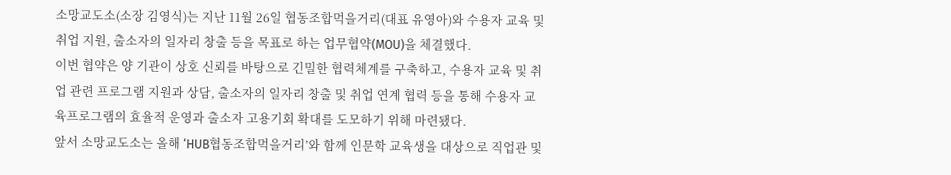소망교도소(소장 김영식)는 지난 11월 26일 협동조합먹을거리(대표 유영아)와 수용자 교육 및 취업 지원, 출소자의 일자리 창출 등을 목표로 하는 업무협약(MOU)을 체결했다.
이번 협약은 양 기관이 상호 신뢰를 바탕으로 긴밀한 협력체계를 구축하고, 수용자 교육 및 취업 관련 프로그램 지원과 상담, 출소자의 일자리 창출 및 취업 연계 협력 등을 통해 수용자 교육프로그램의 효율적 운영과 출소자 고용기회 확대를 도모하기 위해 마련됐다.
앞서 소망교도소는 올해 ‘HUB협동조합먹을거리’와 함께 인문학 교육생을 대상으로 직업관 및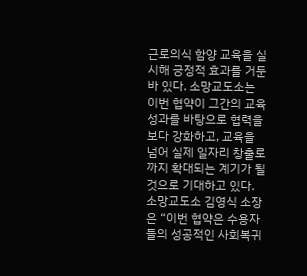근로의식 함양 교육을 실시해 긍정적 효과를 거둔 바 있다. 소망교도소는 이번 협약이 그간의 교육 성과를 바탕으로 협력을 보다 강화하고, 교육을 넘어 실제 일자리 창출로까지 확대되는 계기가 될 것으로 기대하고 있다.
소망교도소 김영식 소장은 “이번 협약은 수용자들의 성공적인 사회복귀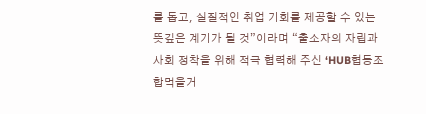를 돕고, 실질적인 취업 기회를 제공할 수 있는 뜻깊은 계기가 될 것”이라며 “출소자의 자립과 사회 정착을 위해 적극 협력해 주신 ‘HUB협동조합먹을거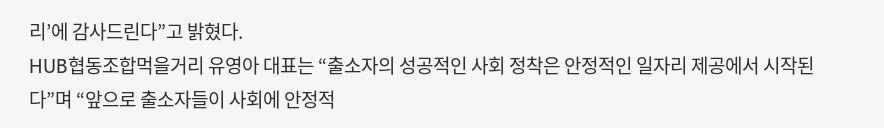리’에 감사드린다”고 밝혔다.
HUB협동조합먹을거리 유영아 대표는 “출소자의 성공적인 사회 정착은 안정적인 일자리 제공에서 시작된다”며 “앞으로 출소자들이 사회에 안정적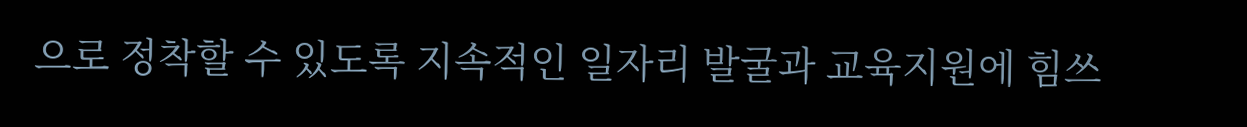으로 정착할 수 있도록 지속적인 일자리 발굴과 교육지원에 힘쓰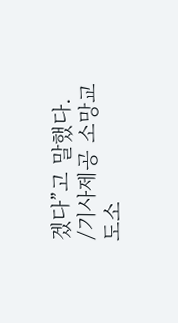겠다”고 말했다.
/기사제공 소망교도소